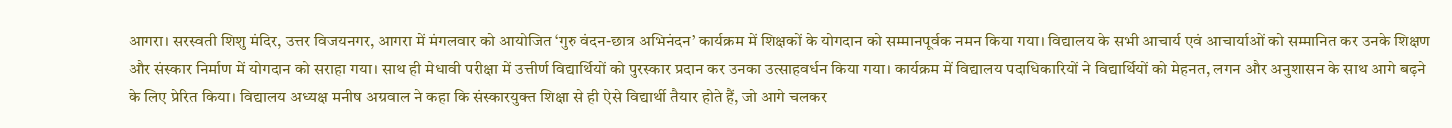आगरा। सरस्वती शिशु मंदिर, उत्तर विजयनगर, आगरा में मंगलवार को आयोजित ‘गुरु वंदन-छात्र अभिनंदन’ कार्यक्रम में शिक्षकों के योगदान को सम्मानपूर्वक नमन किया गया। विद्यालय के सभी आचार्य एवं आचार्याओं को सम्मानित कर उनके शिक्षण और संस्कार निर्माण में योगदान को सराहा गया। साथ ही मेधावी परीक्षा में उत्तीर्ण विद्यार्थियों को पुरस्कार प्रदान कर उनका उत्साहवर्धन किया गया। कार्यक्रम में विद्यालय पदाधिकारियों ने विद्यार्थियों को मेहनत, लगन और अनुशासन के साथ आगे बढ़ने के लिए प्रेरित किया। विद्यालय अध्यक्ष मनीष अग्रवाल ने कहा कि संस्कारयुक्त शिक्षा से ही ऐसे विद्यार्थी तैयार होते हैं, जो आगे चलकर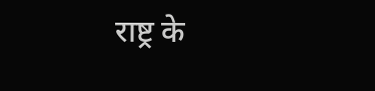राष्ट्र के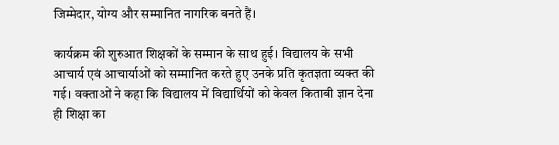जिम्मेदार, योग्य और सम्मानित नागरिक बनते हैं।

कार्यक्रम की शुरुआत शिक्षकों के सम्मान के साथ हुई। विद्यालय के सभी आचार्य एवं आचार्याओं को सम्मानित करते हुए उनके प्रति कृतज्ञता व्यक्त की गई। वक्ताओं ने कहा कि विद्यालय में विद्यार्थियों को केवल किताबी ज्ञान देना ही शिक्षा का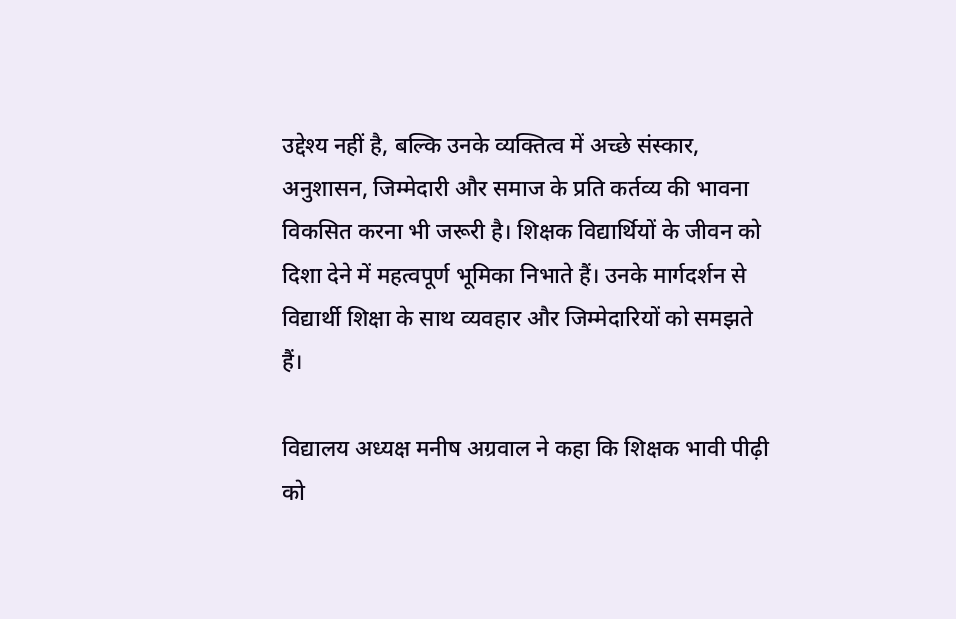उद्देश्य नहीं है, बल्कि उनके व्यक्तित्व में अच्छे संस्कार, अनुशासन, जिम्मेदारी और समाज के प्रति कर्तव्य की भावना विकसित करना भी जरूरी है। शिक्षक विद्यार्थियों के जीवन को दिशा देने में महत्वपूर्ण भूमिका निभाते हैं। उनके मार्गदर्शन से विद्यार्थी शिक्षा के साथ व्यवहार और जिम्मेदारियों को समझते हैं।

विद्यालय अध्यक्ष मनीष अग्रवाल ने कहा कि शिक्षक भावी पीढ़ी को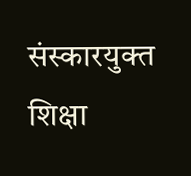संस्कारयुक्त शिक्षा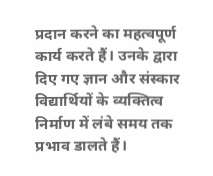प्रदान करने का महत्वपूर्ण कार्य करते हैं। उनके द्वारा दिए गए ज्ञान और संस्कार विद्यार्थियों के व्यक्तित्व निर्माण में लंबे समय तक प्रभाव डालते हैं।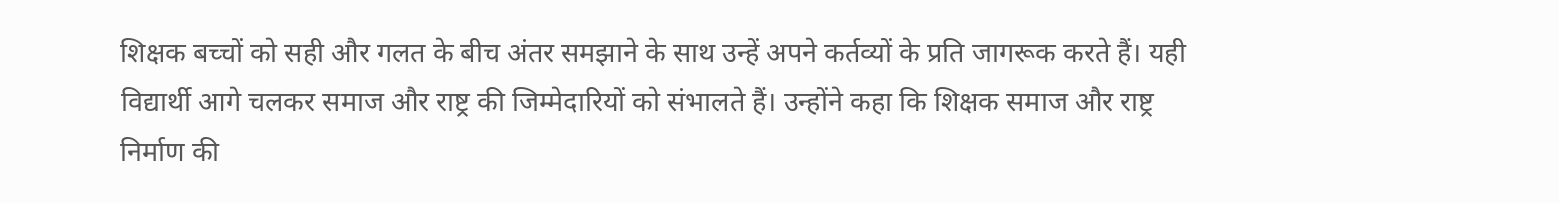शिक्षक बच्चों को सही और गलत के बीच अंतर समझाने के साथ उन्हें अपने कर्तव्यों के प्रति जागरूक करते हैं। यही विद्यार्थी आगे चलकर समाज और राष्ट्र की जिम्मेदारियों को संभालते हैं। उन्होंने कहा कि शिक्षक समाज और राष्ट्र निर्माण की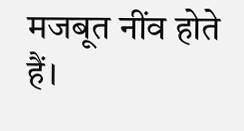मजबूत नींव होते हैं।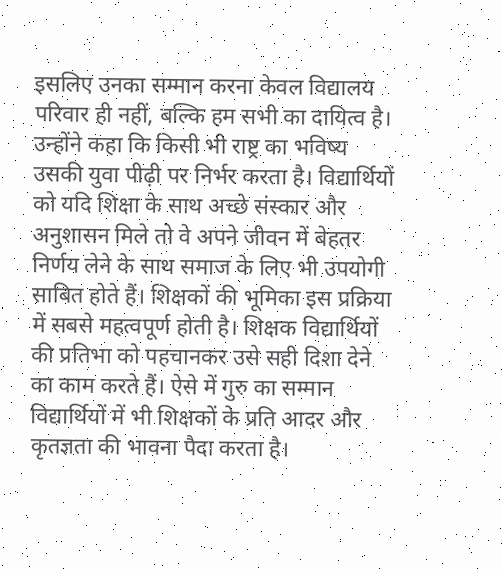इसलिए उनका सम्मान करना केवल विद्यालय परिवार ही नहीं, बल्कि हम सभी का दायित्व है।
उन्होंने कहा कि किसी भी राष्ट्र का भविष्य उसकी युवा पीढ़ी पर निर्भर करता है। विद्यार्थियों को यदि शिक्षा के साथ अच्छे संस्कार और अनुशासन मिले तो वे अपने जीवन में बेहतर निर्णय लेने के साथ समाज के लिए भी उपयोगी साबित होते हैं। शिक्षकों की भूमिका इस प्रक्रिया में सबसे महत्वपूर्ण होती है। शिक्षक विद्यार्थियों की प्रतिभा को पहचानकर उसे सही दिशा देने का काम करते हैं। ऐसे में गुरु का सम्मान विद्यार्थियों में भी शिक्षकों के प्रति आदर और कृतज्ञता की भावना पैदा करता है।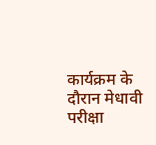कार्यक्रम के दौरान मेधावी परीक्षा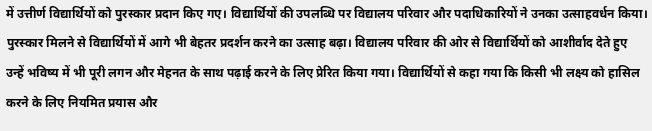में उत्तीर्ण विद्यार्थियों को पुरस्कार प्रदान किए गए। विद्यार्थियों की उपलब्धि पर विद्यालय परिवार और पदाधिकारियों ने उनका उत्साहवर्धन किया। पुरस्कार मिलने से विद्यार्थियों में आगे भी बेहतर प्रदर्शन करने का उत्साह बढ़ा। विद्यालय परिवार की ओर से विद्यार्थियों को आशीर्वाद देते हुए उन्हें भविष्य में भी पूरी लगन और मेहनत के साथ पढ़ाई करने के लिए प्रेरित किया गया। विद्यार्थियों से कहा गया कि किसी भी लक्ष्य को हासिल करने के लिए नियमित प्रयास और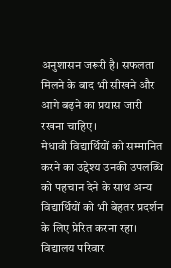अनुशासन जरूरी है। सफलता मिलने के बाद भी सीखने और आगे बढ़ने का प्रयास जारी रखना चाहिए।
मेधावी विद्यार्थियों को सम्मानित करने का उद्देश्य उनकी उपलब्धि को पहचान देने के साथ अन्य विद्यार्थियों को भी बेहतर प्रदर्शन के लिए प्रेरित करना रहा। विद्यालय परिवार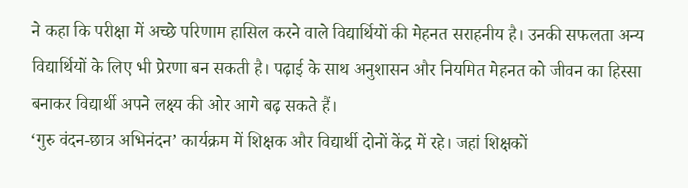ने कहा कि परीक्षा में अच्छे परिणाम हासिल करने वाले विद्यार्थियों की मेहनत सराहनीय है। उनकी सफलता अन्य विद्यार्थियों के लिए भी प्रेरणा बन सकती है। पढ़ाई के साथ अनुशासन और नियमित मेहनत को जीवन का हिस्सा बनाकर विद्यार्थी अपने लक्ष्य की ओर आगे बढ़ सकते हैं।
‘गुरु वंदन-छात्र अभिनंदन’ कार्यक्रम में शिक्षक और विद्यार्थी दोनों केंद्र में रहे। जहां शिक्षकों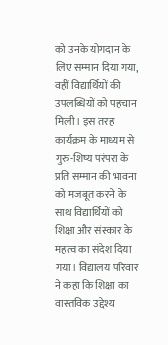को उनके योगदान के लिए सम्मान दिया गया, वहीं विद्यार्थियों की उपलब्धियों को पहचान मिली। इस तरह कार्यक्रम के माध्यम से गुरु-शिष्य परंपरा के प्रति सम्मान की भावना को मजबूत करने के साथ विद्यार्थियों को शिक्षा और संस्कार के महत्व का संदेश दिया गया। विद्यालय परिवार ने कहा कि शिक्षा का वास्तविक उद्देश्य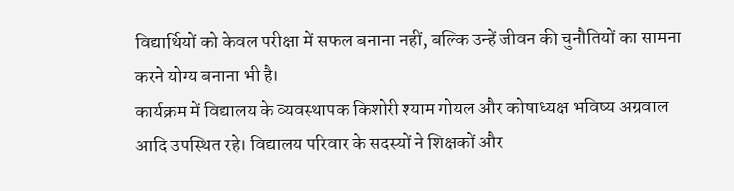विद्यार्थियों को केवल परीक्षा में सफल बनाना नहीं, बल्कि उन्हें जीवन की चुनौतियों का सामना करने योग्य बनाना भी है।
कार्यक्रम में विद्यालय के व्यवस्थापक किशोरी श्याम गोयल और कोषाध्यक्ष भविष्य अग्रवाल आदि उपस्थित रहे। विद्यालय परिवार के सदस्यों ने शिक्षकों और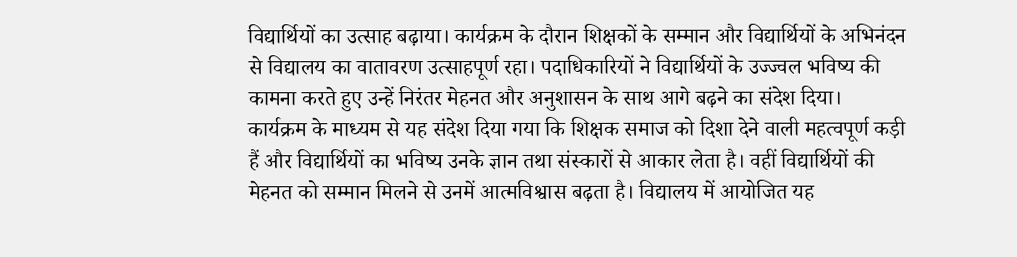विद्यार्थियों का उत्साह बढ़ाया। कार्यक्रम के दौरान शिक्षकों के सम्मान और विद्यार्थियों के अभिनंदन से विद्यालय का वातावरण उत्साहपूर्ण रहा। पदाधिकारियों ने विद्यार्थियों के उज्ज्वल भविष्य की कामना करते हुए उन्हें निरंतर मेहनत और अनुशासन के साथ आगे बढ़ने का संदेश दिया।
कार्यक्रम के माध्यम से यह संदेश दिया गया कि शिक्षक समाज को दिशा देने वाली महत्वपूर्ण कड़ी हैं और विद्यार्थियों का भविष्य उनके ज्ञान तथा संस्कारों से आकार लेता है। वहीं विद्यार्थियों की मेहनत को सम्मान मिलने से उनमें आत्मविश्वास बढ़ता है। विद्यालय में आयोजित यह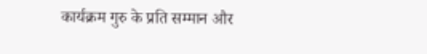कार्यक्रम गुरु के प्रति सम्मान और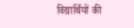विद्यार्थियों की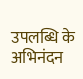उपलब्धि के अभिनंदन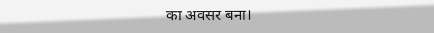का अवसर बना।